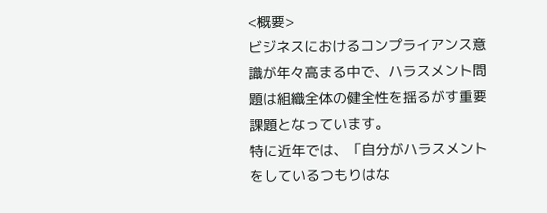<概要>
ビジネスにおけるコンプライアンス意識が年々高まる中で、ハラスメント問題は組織全体の健全性を揺るがす重要課題となっています。
特に近年では、「自分がハラスメントをしているつもりはな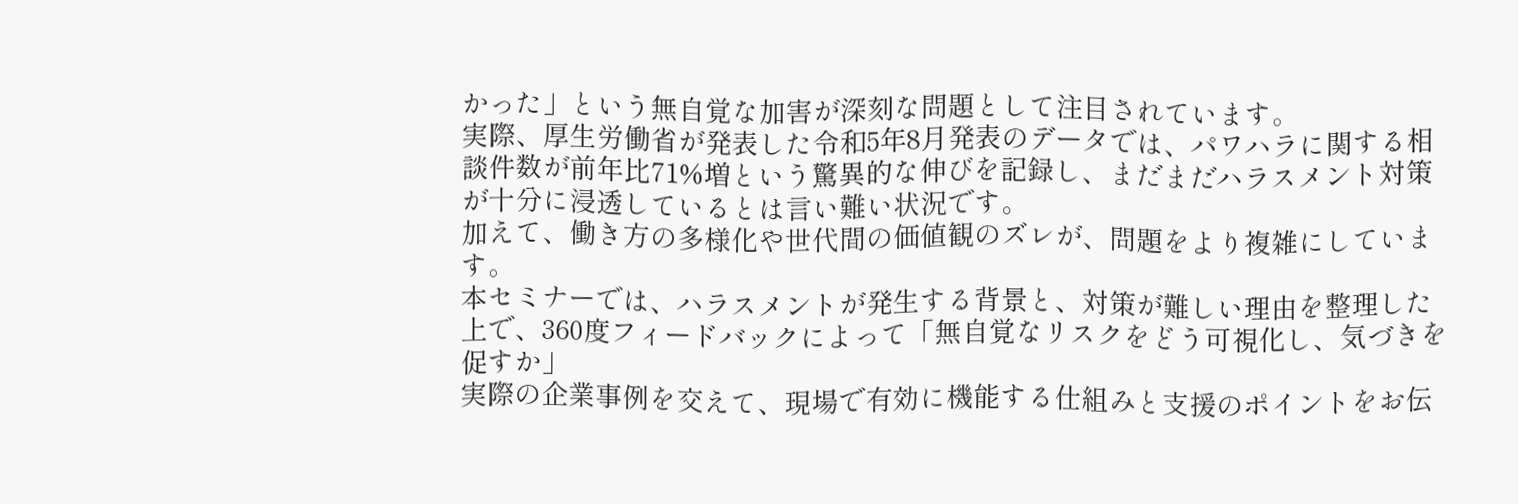かった」という無自覚な加害が深刻な問題として注目されています。
実際、厚生労働省が発表した令和5年8月発表のデータでは、パワハラに関する相談件数が前年比71%増という驚異的な伸びを記録し、まだまだハラスメント対策が十分に浸透しているとは言い難い状況です。
加えて、働き方の多様化や世代間の価値観のズレが、問題をより複雑にしています。
本セミナーでは、ハラスメントが発生する背景と、対策が難しい理由を整理した上で、360度フィードバックによって「無自覚なリスクをどう可視化し、気づきを促すか」
実際の企業事例を交えて、現場で有効に機能する仕組みと支援のポイントをお伝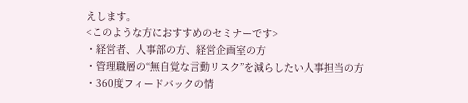えします。
<このような方におすすめのセミナーです>
・経営者、人事部の方、経営企画室の方
・管理職層の“無自覚な言動リスク”を減らしたい人事担当の方
・360度フィードバックの情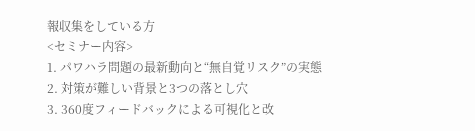報収集をしている方
<セミナー内容>
1. パワハラ問題の最新動向と“無自覚リスク”の実態
2. 対策が難しい背景と3つの落とし穴
3. 360度フィードバックによる可視化と改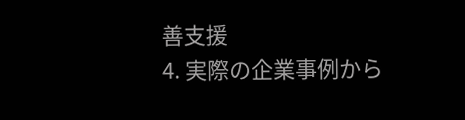善支援
4. 実際の企業事例から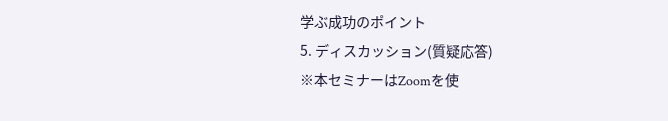学ぶ成功のポイント
5. ディスカッション(質疑応答)
※本セミナーはZoomを使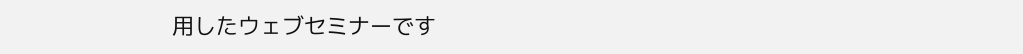用したウェブセミナーです